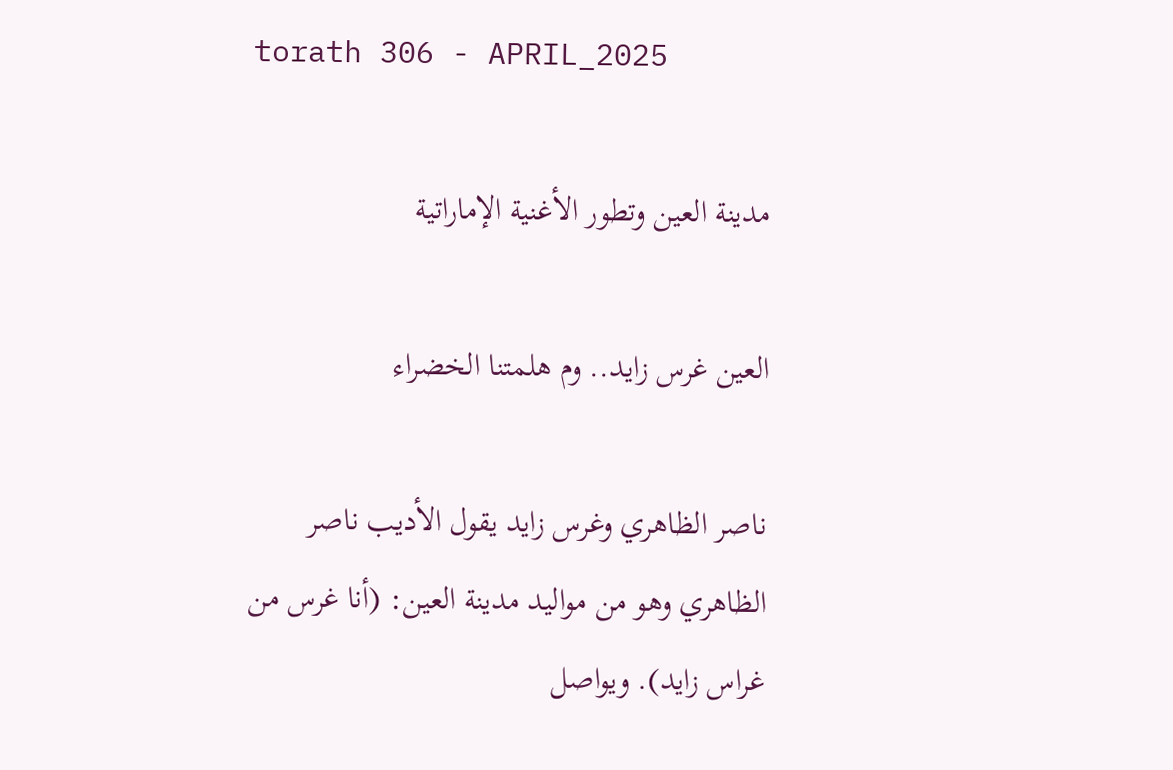torath 306 - APRIL_2025

مدينة العين وتطور الأغنية الإماراتية

العين غرس زايد.. وم هلمتنا الخضراء

ناصر الظاهري وغرس زايد يقول الأديب ناصر الظاهري وهو من مواليد مدينة العين: (أنا غرس من غراس زايد). ويواصل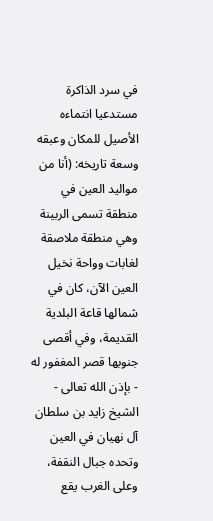في سرد الذاكرة مستدعيا انتماءه الأصيل للمكان وعبقه وسعة تاريخه: (أنا من مواليد العين في منطقة تسمى الربينة وهي منطقة ملاصقة لغابات وواحة نخيل العين الآن، كان في شمالها قاعة البلدية القديمة، وفي أقصى جنوبها قصر المغفور له - بإذن الله تعالى - الشيخ زايد بن سلطان آل نهيان في العين وتحده جبال النقفة، وعلى الغرب يقع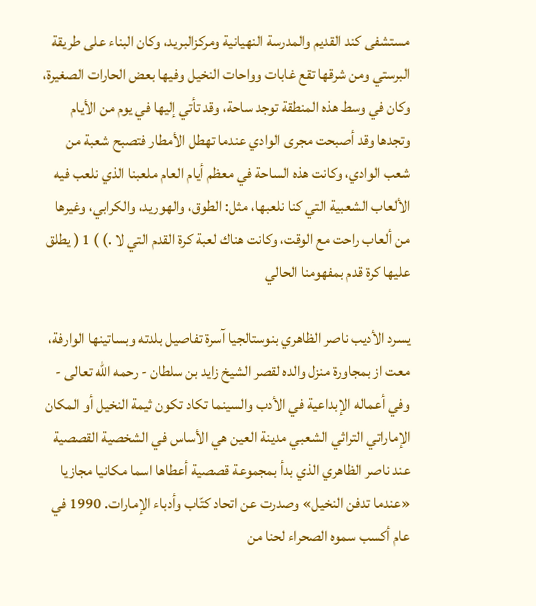مستشفى كند القديم والمدرسة النهيانية ومركزالبريد، وكان البناء على طريقة البرستي ومن شرقها تقع غابات وواحات النخيل وفيها بعض الحارات الصغيرة، وكان في وسط هذه المنطقة توجد ساحة، وقد تأتي إليها في يوم من الأيام وتجدها وقد أصبحت مجرى الوادي عندما تهطل الأمطار فتصبح شعبة من شعب الوادي، وكانت هذه الساحة في معظم أيام العام ملعبنا الذي نلعب فيه الألعاب الشعبية التي كنا نلعبها، مثل: الطوق، والهوريد، والكرابي، وغيرها من ألعاب راحت مع الوقت، وكانت هناك لعبة كرة القدم التي لا .) ) 1 ( يطلق عليها كرة قدم بمفهومنا الحالي

يسرد الأديب ناصر الظاهري بنوستالجيا آسرة تفاصيل بلدته وبساتينها الوارفة، معت از بمجاورة منزل والده لقصر الشيخ زايد بن سلطان - رحمه الله تعالى - وفي أعماله الإبداعية في الأدب والسينما تكاد تكون ثيمة النخيل أو المكان الإماراتي التراثي الشعبي مدينة العين هي الأساس في الشخصية القصصية عند ناصر الظاهري الذي بدأ بمجموعة قصصية أعطاها اسما مكانيا مجازيا «عندما تدفن النخيل» وصدرت عن اتحاد كتّاب وأدباء الإمارات. 1990 في عام أكسب سموه الصحراء لحنا من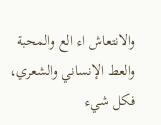والانتعاش اء الع والمحبة والعط الإنساني والشعري، فكل شيء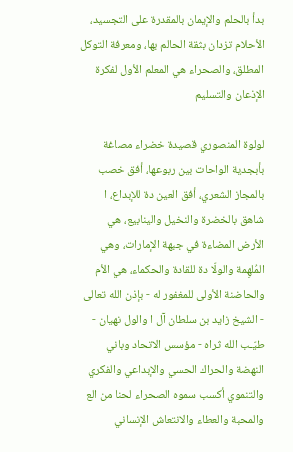بدأ بالحلم والإيمان بالمقدرة على التجسيد، الأحلام تزدان بثقة الحالم بها، ومعرفة التوكل المطلق، والصحراء هي المعلم الأول لفكرة الإذعان والتسليم

لولوة المنصوري قصيدة خضراء مصاغة بأبجدية الواحات بين ربوعها، أفق خصب بالمجاز الشعري، أفق العين دة للإبداع، ا شاهق بالخضرة والنخيل والينابيع، هي الأرض المضاءة في جبهة الإمارات، وهي المُلهِمة والولّا دة للقادة والحكماء، هي الأم والحاضنة الأولى للمغفور له - بإذن الله تعالى - الشيخ زايد بن سلطان آل ا والول نهيان - طيّـب الله ثراه - مؤسس الاتحاد وباني النهضة والحراك الحسي والإبداعي والفكري والتنموي أكسب سموه الصحراء لحنا من الع والمحبة والعطاء والانتعاش الإنساني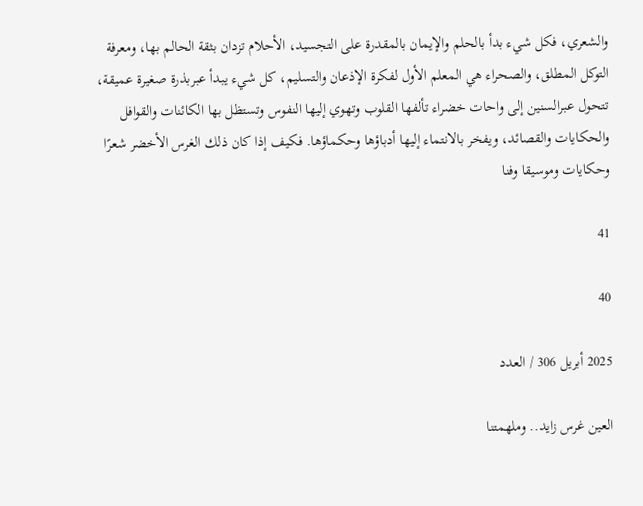والشعري، فكل شيء بدأ بالحلم والإيمان بالمقدرة على التجسيد، الأحلام تزدان بثقة الحالم بها، ومعرفة التوكل المطلق، والصحراء هي المعلم الأول لفكرة الإذعان والتسليم، كل شيء يبدأ عبربذرة صغيرة عميقة، تتحول عبرالسنين إلى واحات خضراء تألفها القلوب وتهوي إليها النفوس وتستظل بها الكائنات والقوافل والحكايات والقصائد، ويفخر بالانتماء إليها أدباؤها وحكماؤها. فكيف إذا كان ذلك الغرس الأخضر شعرًا وحكايات وموسيقا وفنا

41

40

2025 أبريل 306 / العدد

العين غرس زايد.. وملهمتنا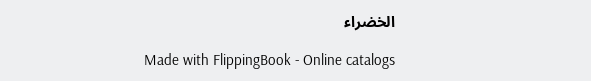الخضراء

Made with FlippingBook - Online catalogs